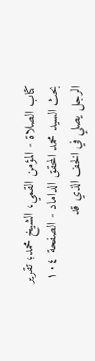كتاب الصلاة - المؤمن القمي، الشيخ محمد؛ تقرير بحث السيد محمد المحقق الداماد - الصفحة ١٠٤
الرجل يصلي في الخف الذي قد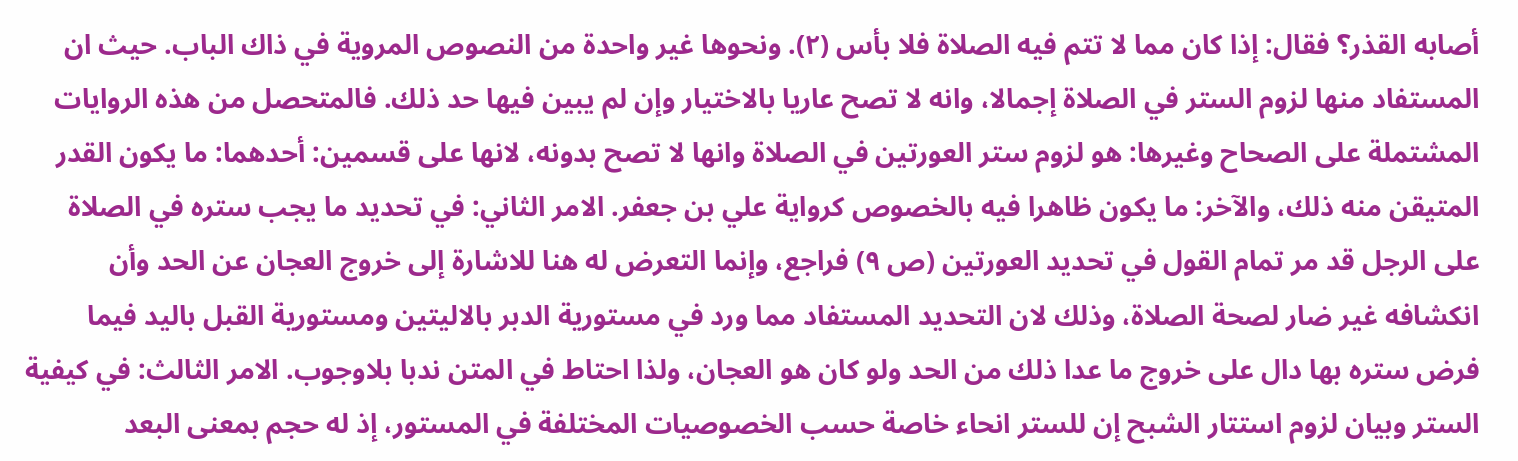أصابه القذر؟ فقال: إذا كان مما لا تتم فيه الصلاة فلا بأس (٢). ونحوها غير واحدة من النصوص المروية في ذاك الباب. حيث ان المستفاد منها لزوم الستر في الصلاة إجمالا، وانه لا تصح عاريا بالاختيار وإن لم يبين فيها حد ذلك. فالمتحصل من هذه الروايات المشتملة على الصحاح وغيرها: هو لزوم ستر العورتين في الصلاة وانها لا تصح بدونه، لانها على قسمين: أحدهما: ما يكون القدر المتيقن منه ذلك، والآخر: ما يكون ظاهرا فيه بالخصوص كرواية علي بن جعفر. الامر الثاني: في تحديد ما يجب ستره في الصلاة على الرجل قد مر تمام القول في تحديد العورتين (ص ٩) فراجع، وإنما التعرض له هنا للاشارة إلى خروج العجان عن الحد وأن انكشافه غير ضار لصحة الصلاة، وذلك لان التحديد المستفاد مما ورد في مستورية الدبر بالاليتين ومستورية القبل باليد فيما فرض ستره بها دال على خروج ما عدا ذلك من الحد ولو كان هو العجان، ولذا احتاط في المتن ندبا بلاوجوب. الامر الثالث: في كيفية الستر وبيان لزوم استتار الشبح إن للستر انحاء خاصة حسب الخصوصيات المختلفة في المستور، إذ له حجم بمعنى البعد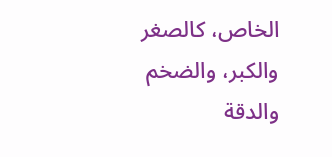الخاص، كالصغر والكبر، والضخم والدقة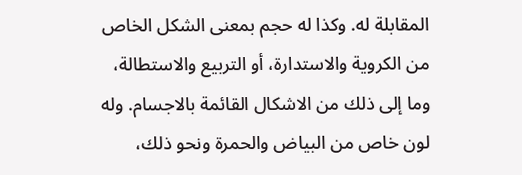المقابلة له. وكذا له حجم بمعنى الشكل الخاص من الكروية والاستدارة، أو التربيع والاستطالة، وما إلى ذلك من الاشكال القائمة بالاجسام. وله لون خاص من البياض والحمرة ونحو ذلك،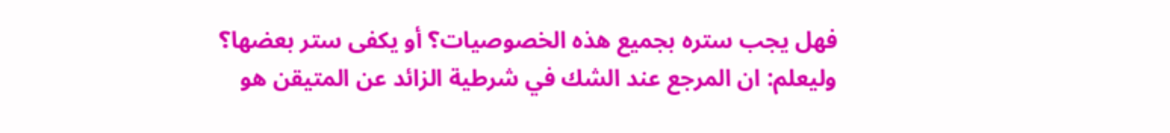فهل يجب ستره بجميع هذه الخصوصيات؟ أو يكفى ستر بعضها؟ وليعلم: ان المرجع عند الشك في شرطية الزائد عن المتيقن هو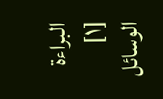البراءة
[١] الوسائل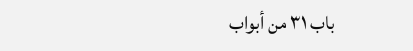باب ٣١ من أبواب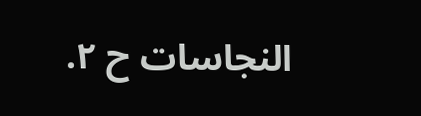النجاسات ح ٢.